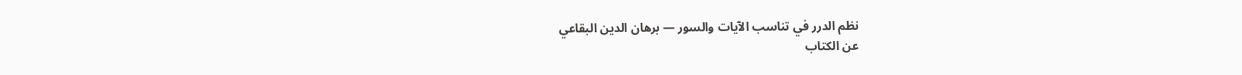نظم الدرر في تناسب الآيات والسور — برهان الدين البقاعي
عن الكتاب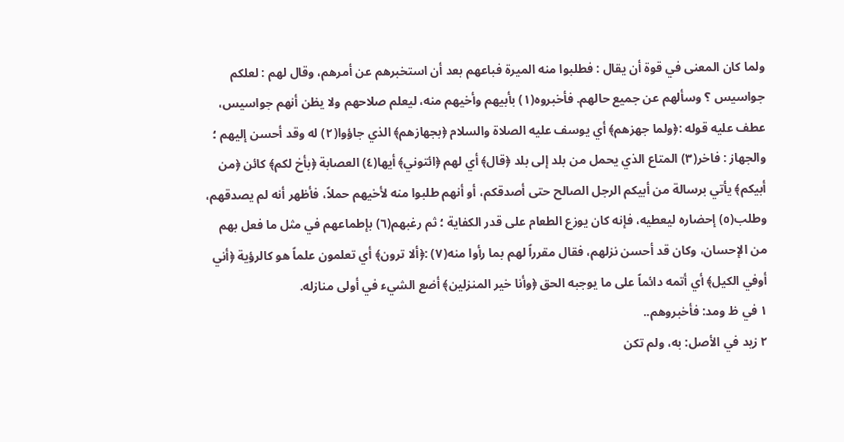ولما كان المعنى في قوة أن يقال : فطلبوا منه الميرة فباعهم بعد أن استخبرهم عن أمرهم، وقال لهم : لعلكم جواسيس ؟ وسألهم عن جميع حالهم. فأخبروه(١) بأبيهم وأخيهم منه، ليعلم صلاحهم ولا يظن أنهم جواسيس، عطف عليه قوله :﴿ولما جهزهم﴾ أي يوسف عليه الصلاة والسلام ﴿بجهازهم﴾ الذي جاؤوا(٢) له وقد أحسن إليهم ؛ والجهاز : فاخر(٣) المتاع الذي يحمل من بلد إلى بلد ﴿قال﴾ أي لهم ﴿ائتوني﴾ أيها(٤) العصابة ﴿بأخ لكم﴾ كائن ﴿من أبيكم﴾ يأتي برسالة من أبيكم الرجل الصالح حتى أصدقكم، أو أنهم طلبوا منه لأخيهم حملاً، فأظهر أنه لم يصدقهم، وطلب(٥) إحضاره ليعطيه، فإنه كان يوزع الطعام على قدر الكفاية ؛ ثم رغبهم(٦) بإطماعهم في مثل ما فعل بهم من الإحسان، وكان قد أحسن نزلهم، فقال مقرراً لهم بما رأوا منه(٧) :﴿ألا ترون﴾ أي تعلمون علماً هو كالرؤية ﴿أني أوفي الكيل﴾ أي أتمه دائماً على ما يوجبه الحق ﴿وأنا خير المنزلين﴾ أضع الشيء في أولى منازله.
١ في ظ ومد: فأخبروهم..
٢ زيد في الأصل: به، ولم تكن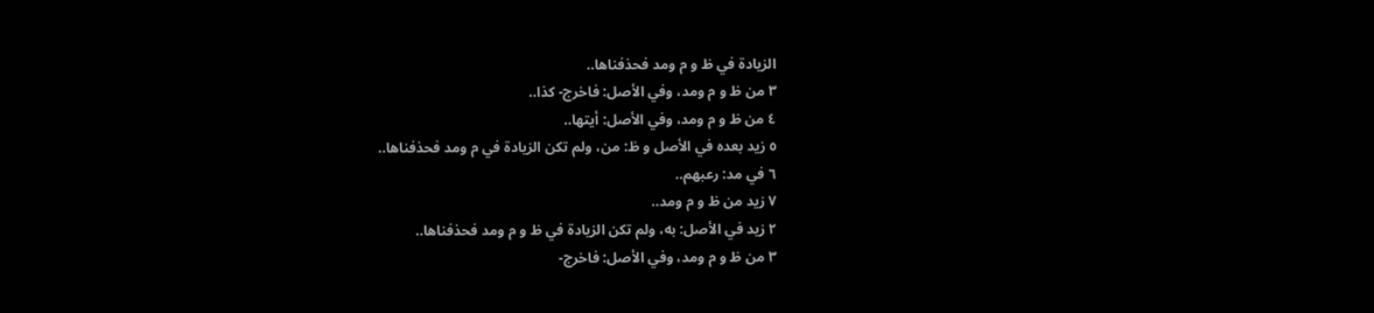الزيادة في ظ و م ومد فحذفناها..
٣ من ظ و م ومد، وفي الأصل: فاخرج- كذا..
٤ من ظ و م ومد، وفي الأصل: أيتها..
٥ زيد بعده في الأصل و ظ: من، ولم تكن الزيادة في م ومد فحذفناها..
٦ في مد: رعبهم..
٧ زيد من ظ و م ومد..
٢ زيد في الأصل: به، ولم تكن الزيادة في ظ و م ومد فحذفناها..
٣ من ظ و م ومد، وفي الأصل: فاخرج-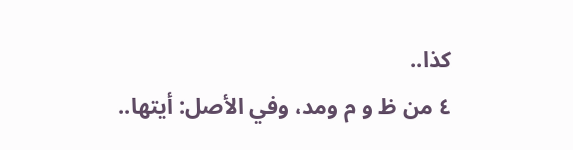كذا..
٤ من ظ و م ومد، وفي الأصل: أيتها..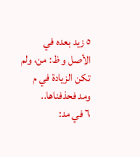٥ زيد بعده في الأصل و ظ: من، ولم تكن الزيادة في م ومد فحذفناها..
٦ في مد: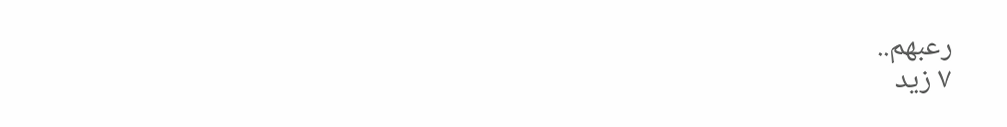رعبهم..
٧ زيد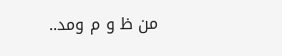من ظ و م ومد..